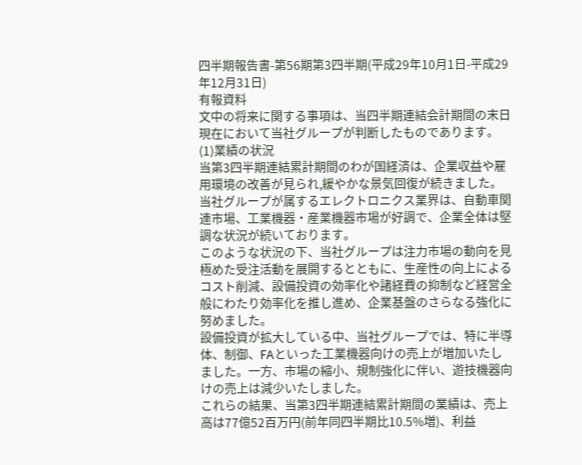四半期報告書-第56期第3四半期(平成29年10月1日-平成29年12月31日)
有報資料
文中の将来に関する事項は、当四半期連結会計期間の末日現在において当社グループが判断したものであります。
(1)業績の状況
当第3四半期連結累計期間のわが国経済は、企業収益や雇用環境の改善が見られ,緩やかな景気回復が続きました。
当社グループが属するエレクトロニクス業界は、自動車関連市場、工業機器・産業機器市場が好調で、企業全体は堅調な状況が続いております。
このような状況の下、当社グループは注力市場の動向を見極めた受注活動を展開するとともに、生産性の向上によるコスト削減、設備投資の効率化や諸経費の抑制など経営全般にわたり効率化を推し進め、企業基盤のさらなる強化に努めました。
設備投資が拡大している中、当社グループでは、特に半導体、制御、FAといった工業機器向けの売上が増加いたしました。一方、市場の縮小、規制強化に伴い、遊技機器向けの売上は減少いたしました。
これらの結果、当第3四半期連結累計期間の業績は、売上高は77億52百万円(前年同四半期比10.5%増)、利益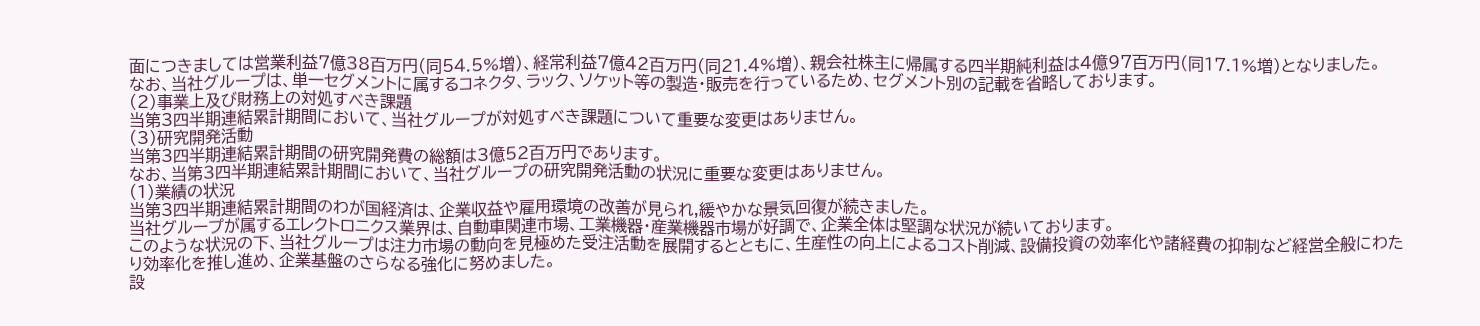面につきましては営業利益7億38百万円(同54.5%増)、経常利益7億42百万円(同21.4%増)、親会社株主に帰属する四半期純利益は4億97百万円(同17.1%増)となりました。
なお、当社グループは、単一セグメントに属するコネクタ、ラック、ソケット等の製造・販売を行っているため、セグメント別の記載を省略しております。
(2)事業上及び財務上の対処すべき課題
当第3四半期連結累計期間において、当社グループが対処すべき課題について重要な変更はありません。
(3)研究開発活動
当第3四半期連結累計期間の研究開発費の総額は3億52百万円であります。
なお、当第3四半期連結累計期間において、当社グループの研究開発活動の状況に重要な変更はありません。
(1)業績の状況
当第3四半期連結累計期間のわが国経済は、企業収益や雇用環境の改善が見られ,緩やかな景気回復が続きました。
当社グループが属するエレクトロニクス業界は、自動車関連市場、工業機器・産業機器市場が好調で、企業全体は堅調な状況が続いております。
このような状況の下、当社グループは注力市場の動向を見極めた受注活動を展開するとともに、生産性の向上によるコスト削減、設備投資の効率化や諸経費の抑制など経営全般にわたり効率化を推し進め、企業基盤のさらなる強化に努めました。
設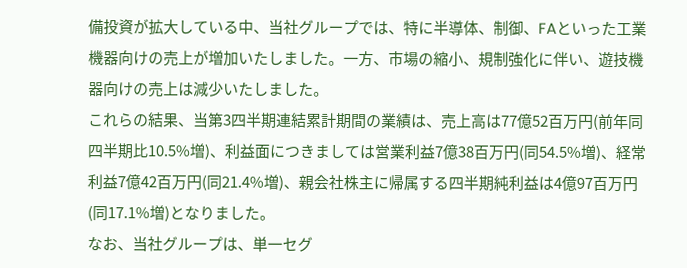備投資が拡大している中、当社グループでは、特に半導体、制御、FAといった工業機器向けの売上が増加いたしました。一方、市場の縮小、規制強化に伴い、遊技機器向けの売上は減少いたしました。
これらの結果、当第3四半期連結累計期間の業績は、売上高は77億52百万円(前年同四半期比10.5%増)、利益面につきましては営業利益7億38百万円(同54.5%増)、経常利益7億42百万円(同21.4%増)、親会社株主に帰属する四半期純利益は4億97百万円(同17.1%増)となりました。
なお、当社グループは、単一セグ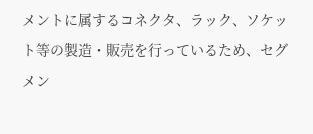メントに属するコネクタ、ラック、ソケット等の製造・販売を行っているため、セグメン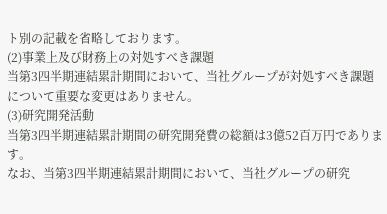ト別の記載を省略しております。
(2)事業上及び財務上の対処すべき課題
当第3四半期連結累計期間において、当社グループが対処すべき課題について重要な変更はありません。
(3)研究開発活動
当第3四半期連結累計期間の研究開発費の総額は3億52百万円であります。
なお、当第3四半期連結累計期間において、当社グループの研究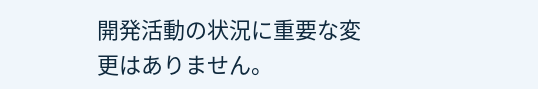開発活動の状況に重要な変更はありません。